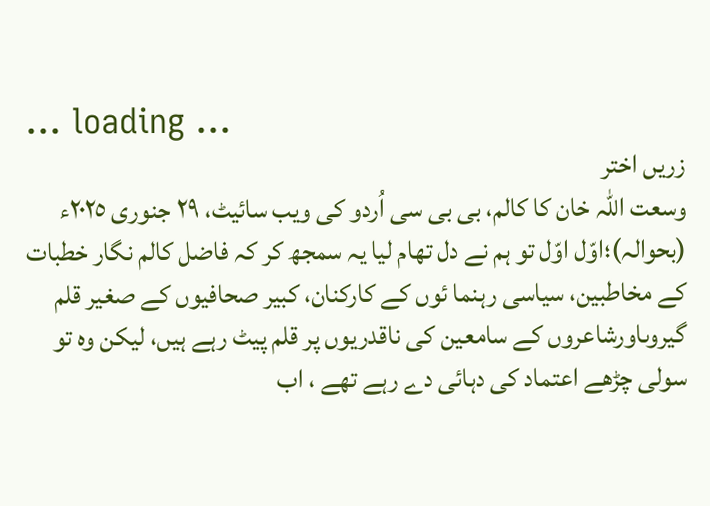... loading ...
زریں اختر
وسعت اللہ خان کا کالم، بی بی سی اُردو کی ویب سائیٹ، ٢٩ جنوری ٢٠٢٥ء (بحوالہ)؛اوّل اوّل تو ہم نے دل تھام لیا یہ سمجھ کر کہ فاضل کالم نگار خطبات کے مخاطبین، سیاسی رہنما ئوں کے کارکنان، کبیر صحافیوں کے صغیر قلم گیروںاورشاعروں کے سامعین کی ناقدریوں پر قلم پیٹ رہے ہیں، لیکن وہ تو سولی چڑھے اعتماد کی دہائی دے رہے تھے ، اب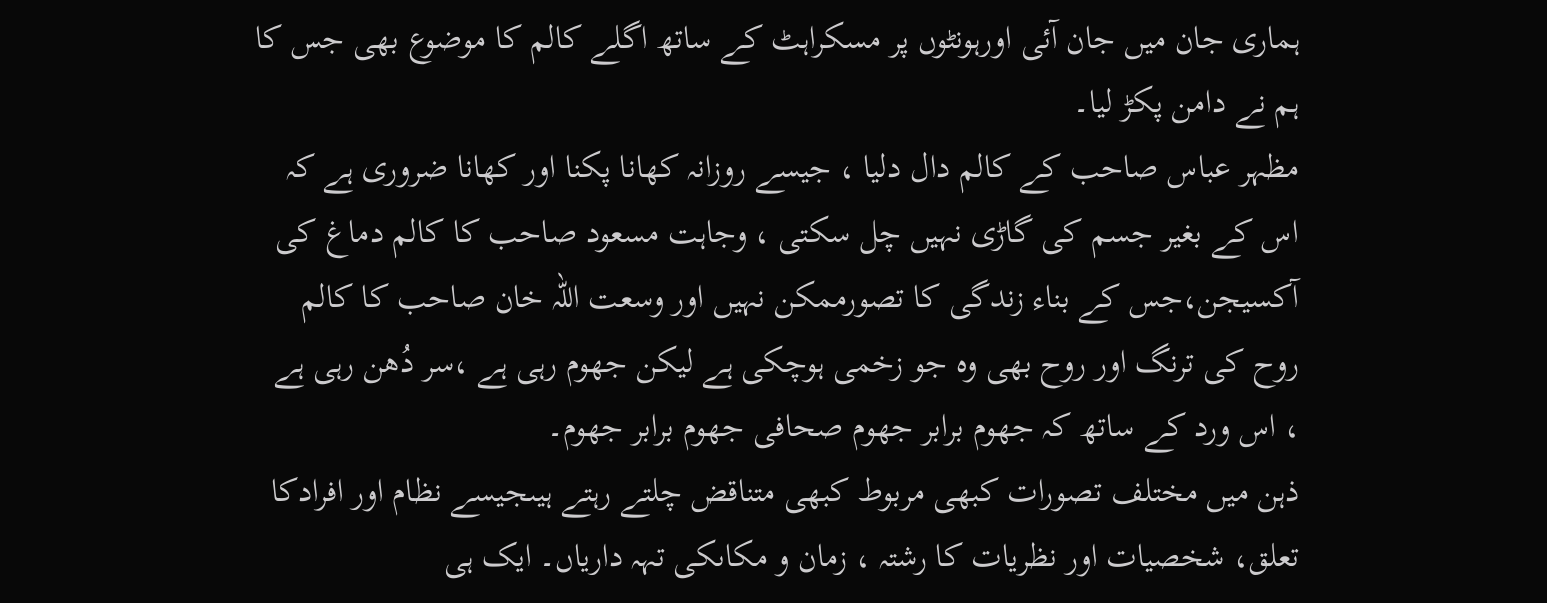ہماری جان میں جان آئی اورہونٹوں پر مسکراہٹ کے ساتھ اگلے کالم کا موضوع بھی جس کا ہم نے دامن پکڑ لیا۔
مظہر عباس صاحب کے کالم دال دلیا ، جیسے روزانہ کھانا پکنا اور کھانا ضروری ہے کہ اس کے بغیر جسم کی گاڑی نہیں چل سکتی ، وجاہت مسعود صاحب کا کالم دماغ کی آکسیجن،جس کے بناء زندگی کا تصورممکن نہیں اور وسعت اللہ خان صاحب کا کالم روح کی ترنگ اور روح بھی وہ جو زخمی ہوچکی ہے لیکن جھوم رہی ہے ،سر دُھن رہی ہے ، اس ورد کے ساتھ کہ جھوم برابر جھوم صحافی جھوم برابر جھوم۔
ذہن میں مختلف تصورات کبھی مربوط کبھی متناقض چلتے رہتے ہیںجیسے نظام اور افرادکا تعلق، شخصیات اور نظریات کا رشتہ ، زمان و مکاںکی تہہ داریاں۔ ایک ہی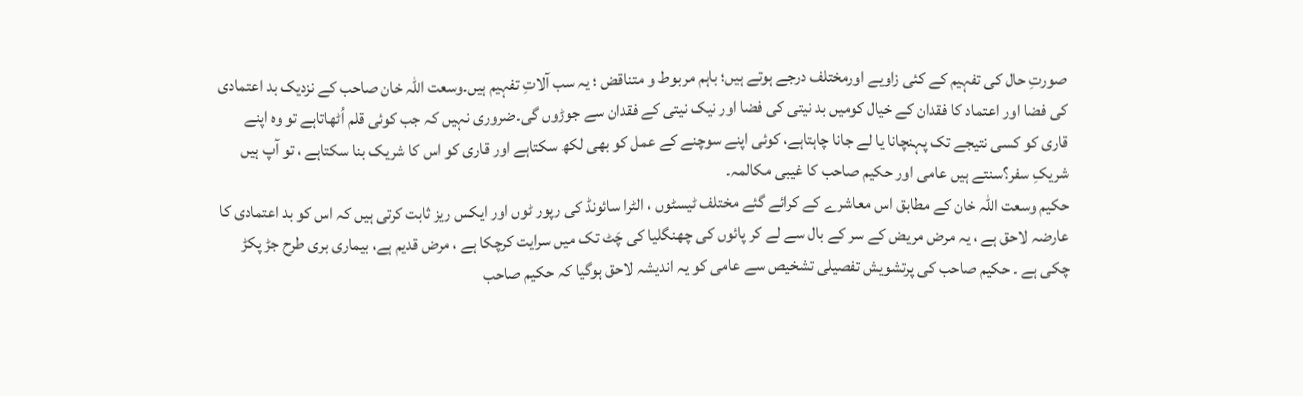صورتِ حال کی تفہیم کے کئی زاویے اورمختلف درجے ہوتے ہیں؛ باہم مربوط و متناقض ؛ یہ سب آلاتِ تفہیم ہیں۔وسعت اللہ خان صاحب کے نزدیک بد اعتمادی کی فضا اور اعتماد کا فقدان کے خیال کومیں بد نیتی کی فضا اور نیک نیتی کے فقدان سے جوڑوں گی۔ضروری نہیں کہ جب کوئی قلم اُٹھاتاہے تو وہ اپنے قاری کو کسی نتیجے تک پہنچانا یا لے جانا چاہتاہے، کوئی اپنے سوچنے کے عمل کو بھی لکھ سکتاہے اور قاری کو اس کا شریک بنا سکتاہے ، تو آپ ہیں شریکِ سفر؟سنتے ہیں عامی اور حکیم صاحب کا غیبی مکالمہ۔
حکیم وسعت اللہ خان کے مطابق اس معاشرے کے کرائے گئے مختلف ٹیسٹوں ، الٹرا سائونڈ کی رپور ٹوں اور ایکس ریز ثابت کرتی ہیں کہ اس کو بد اعتمادی کا عارضہ لاحق ہے ، یہ مرض مریض کے سر کے بال سے لے کر پائوں کی چھنگلیا کی چَٹ تک میں سرایت کرچکا ہے ، مرض قدیم ہے، بیماری بری طرح جڑ پکڑ چکی ہے ۔ حکیم صاحب کی پرتشویش تفصیلی تشخیص سے عامی کو یہ اندیشہ لاحق ہوگیا کہ حکیم صاحب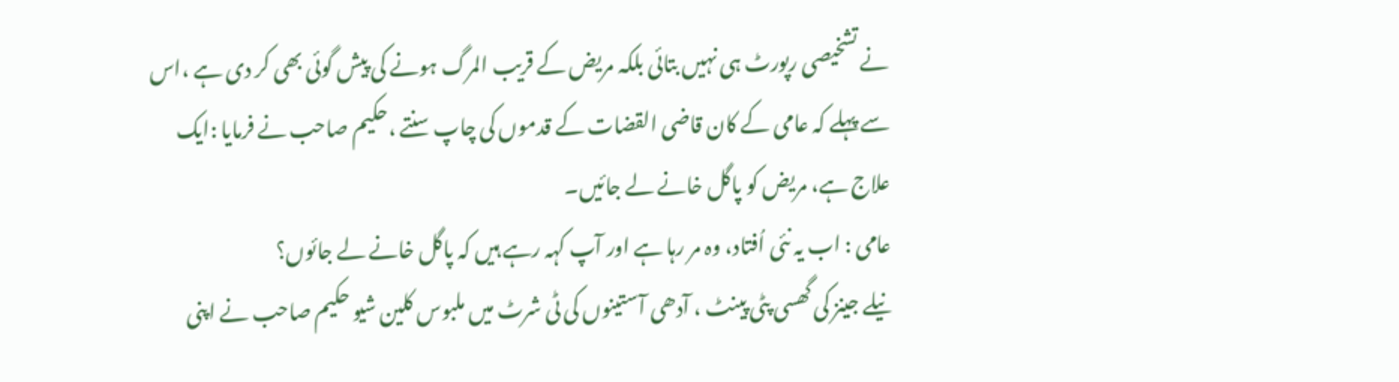نے تشخیصی رپورٹ ہی نہیں بتائی بلکہ مریض کے قریب المرگ ہونے کی پیش گوئی بھی کر دی ہے ،اس سے پہلے کہ عامی کے کان قاضی القضات کے قدموں کی چاپ سنتے ،حکیم صاحب نے فرمایا :ایک علاج ہے، مریض کو پاگل خانے لے جائیں۔
عامی : اب یہ نئی اُفتاد، وہ مر رہا ہے اور آپ کہہ رہے ہیں کہ پاگل خانے لے جائوں؟
نیلے جینز کی گھسی پٹی پینٹ ، آدھی آستینوں کی ٹی شرٹ میں ملبوس کلین شیو حکیم صاحب نے اپنی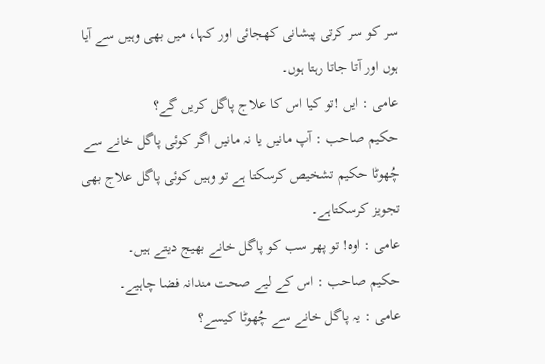سر کو سر کرتی پیشانی کھجائی اور کہا، میں بھی وہیں سے آیا ہوں اور آتا جاتا رہتا ہوں۔
عامی : ایں !تو کیا اس کا علاج پاگل کریں گے؟
حکیم صاحب : آپ مانیں یا نہ مانیں اگر کوئی پاگل خانے سے چُھوٹا حکیم تشخیص کرسکتا ہے تو وہیں کوئی پاگل علاج بھی تجویز کرسکتاہے۔
عامی : اوہ! تو پھر سب کو پاگل خانے بھیج دیتے ہیں۔
حکیم صاحب : اس کے لیے صحت مندانہ فضا چاہیے۔
عامی : یہ پاگل خانے سے چُھوٹا کیسے؟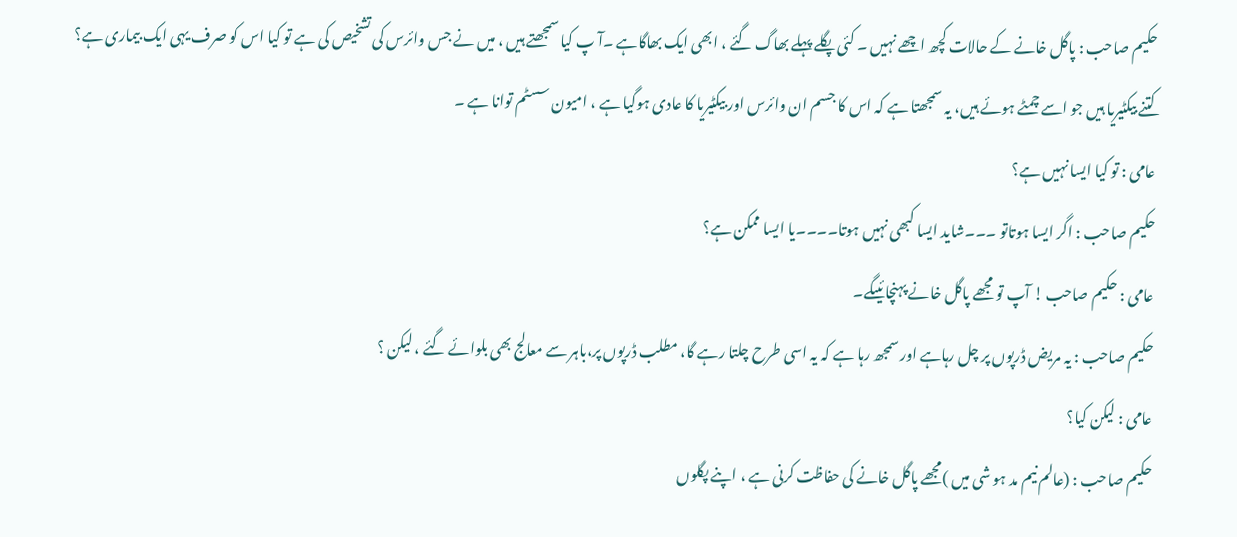حکیم صاحب : پاگل خانے کے حالات کچھ اچھے نہیں ۔ کئی پگلے پہلے بھاگ گئے ، ابھی ایک بھاگاہے ۔آ پ کیا سمجھتے ہیں ، میں نے جس وائرس کی تشخیص کی ہے تو کیا اس کو صرف یہی ایک بیماری ہے؟ کتنے بیکٹیریا ہیں جو اسے چمٹے ہوئے ہیں، یہ سمجھتا ہے کہ اس کا جسم ان وائرس اور بیکٹیریا کا عادی ہوگیا ہے ، امیون سسٹم توانا ہے ۔
عامی : تو کیا ایسا نہیں ہے؟
حکیم صاحب : اگر ایسا ہوتاتو ۔۔۔شاید ایسا کبھی نہیں ہوتا۔۔۔۔یا ایسا ممکن ہے؟
عامی : حکیم صاحب ! آپ تو مجھے پاگل خانے پہنچائیںگے۔
حکیم صاحب : یہ مریض ڈرپوں پر چل رہاہے اور سمجھ رہا ہے کہ یہ اسی طرح چلتا رہے گا، مطلب ڈرپوں پر،باہر سے معالج بھی بلوائے گئے ، لیکن ؟
عامی : لیکن کیا؟
حکیم صاحب : (عالم نیم مد ہو شی میں )مجھے پاگل خانے کی حفاظت کرنی ہے ، اپنے پگلوں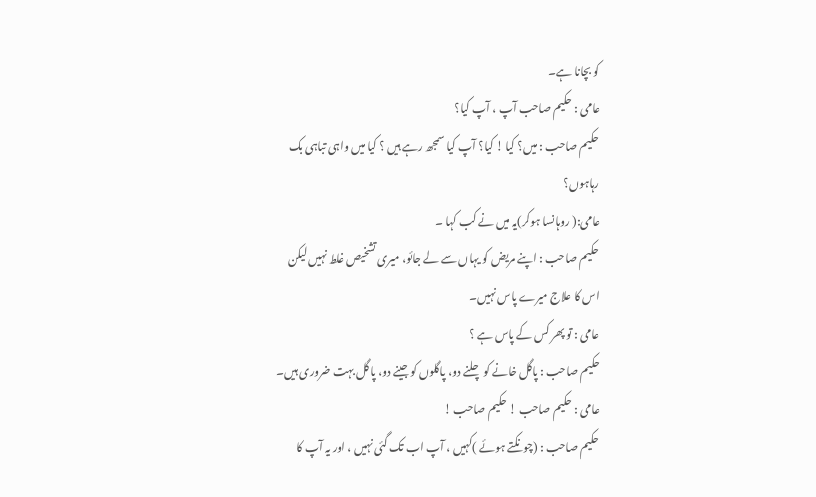کو بچانا ہے۔
عامی : حکیم صاحب آپ ، آپ کیا؟
حکیم صاحب : میں؟ کیا ! کیا؟ آپ کیا سمجھ رہے ہیں ؟ کیا میں واہی تباہی بک رہاہوں؟
عامی:( روہانسا ہوکر)یہ میں نے کب کہا ۔
حکیم صاحب : اپنے مریض کو یہاں سے لے جائو، میری تشخیص غلط نہیں لیکن اس کا علاج میرے پاس نہیں۔
عامی : تو پھر کس کے پاس ہے ؟
حکیم صاحب : پاگل خانے کو چلنے دو، پاگلوں کو جینے دو، پاگل بہت ضروری ہیں۔
عامی : حکیم صاحب ! حکیم صاحب !
حکیم صاحب : (چونکتے ہوئے )کہیں ، آپ اب تک گئی نہیں ، اور یہ آپ کا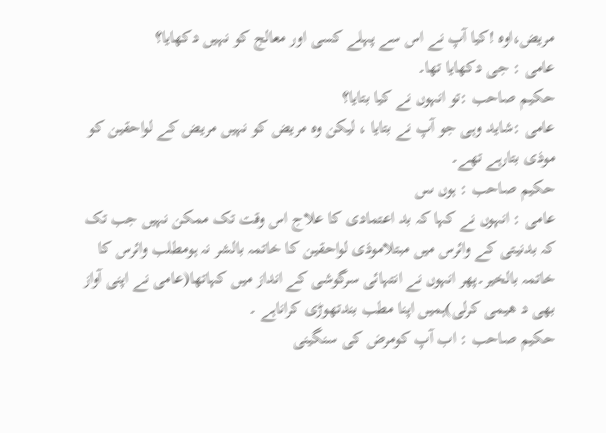مریض،اوہ !کیا آپ نے اس سے پہلے کسی اور معالج کو نہیں دکھایا؟
عامی : جی دکھایا تھا۔
حکیم صاحب :تو انہوں نے کیا بتایا؟
عامی :شاید وہی جو آپ نے بتایا ، لیکن وہ مریض کو نہیں مریض کے لواحقین کو موذی بتارہے تھے۔
حکیم صاحب : ہوں ںںں
عامی : انہوں نے کہا کہ بد اعتمادی کا علاج اس وقت تک ممکن نہیں جب تک کہ بدنیتی کے وائرس میں مبتلاموذی لواحقین کا خاتمہ بالشر نہ ہومطلب وائرس کا خاتمہ بالخیر۔پھر انہوں نے انتہائی سرگوشی کے انداز میں کہاتھا(عامی نے اپنی آواز بھی د ھیمی کرلی)ہمیں اپنا مطب بندتھوڑی کراناہے ۔
حکیم صاحب : اب آپ کومرض کی سنگینی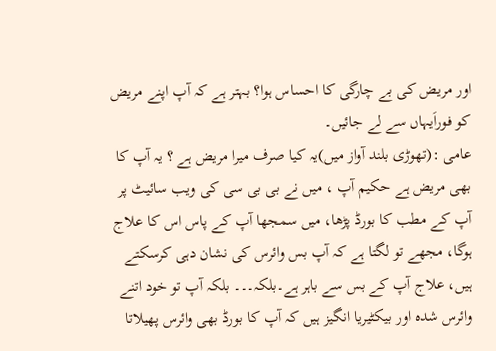اور مریض کی بے چارگی کا احساس ہوا؟ بہتر ہے کہ آپ اپنے مریض کو فوراَیہاں سے لے جائیں۔
عامی :(تھوڑی بلند آواز میں)یہ کیا صرف میرا مریض ہے ؟ یہ آپ کا بھی مریض ہے حکیم آپ ، میں نے بی بی سی کی ویب سائیٹ پر آپ کے مطب کا بورڈ پڑھا، میں سمجھا آپ کے پاس اس کا علاج ہوگا، مجھے تو لگتا ہے کہ آپ بس وائرس کی نشان دہی کرسکتے ہیں، علاج آپ کے بس سے باہر ہے۔بلکہ۔۔۔ بلکہ آپ تو خود اتنے وائرس شدہ اور بیکٹیریا انگیز ہیں کہ آپ کا بورڈ بھی وائرس پھیلاتا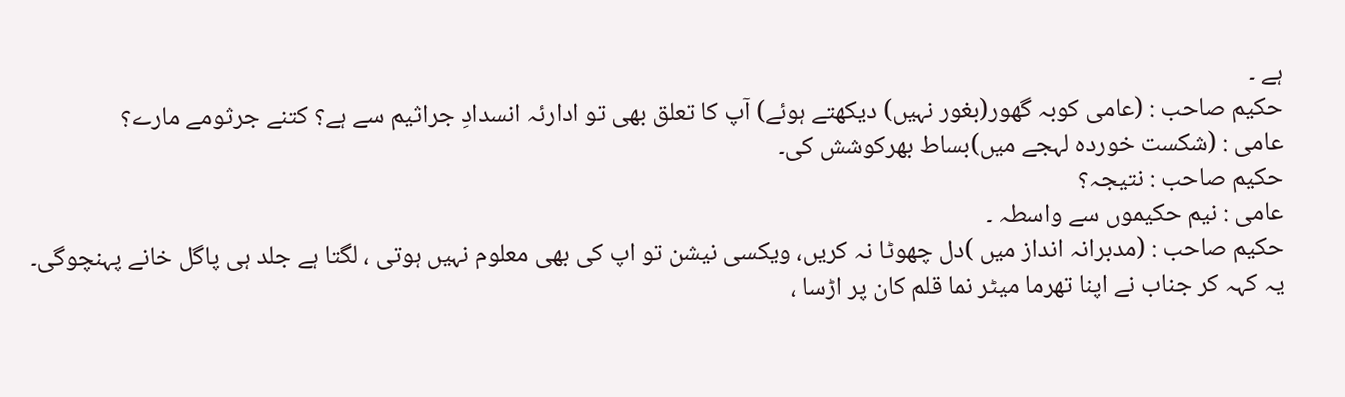ہے ۔
حکیم صاحب : (عامی کوبہ گھور(بغور نہیں) دیکھتے ہوئے) آپ کا تعلق بھی تو ادارئہ انسدادِ جراثیم سے ہے؟ کتنے جرثومے مارے؟
عامی : (شکست خوردہ لہجے میں)بساط بھرکوشش کی۔
حکیم صاحب : نتیجہ؟
عامی : نیم حکیموں سے واسطہ ۔
حکیم صاحب : (مدبرانہ انداز میں )دل چھوٹا نہ کریں، ویکسی نیشن تو اپ کی بھی معلوم نہیں ہوتی ، لگتا ہے جلد ہی پاگل خانے پہنچوگی۔
یہ کہہ کر جناب نے اپنا تھرما میٹر نما قلم کان پر اڑسا ،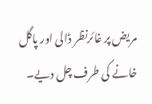مریض پر غائرنظر ڈالی اور پاگل خانے کی طرف چل دیے۔